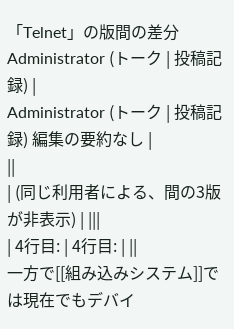「Telnet」の版間の差分
Administrator (トーク | 投稿記録) |
Administrator (トーク | 投稿記録) 編集の要約なし |
||
| (同じ利用者による、間の3版が非表示) | |||
| 4行目: | 4行目: | ||
一方で[[組み込みシステム]]では現在でもデバイ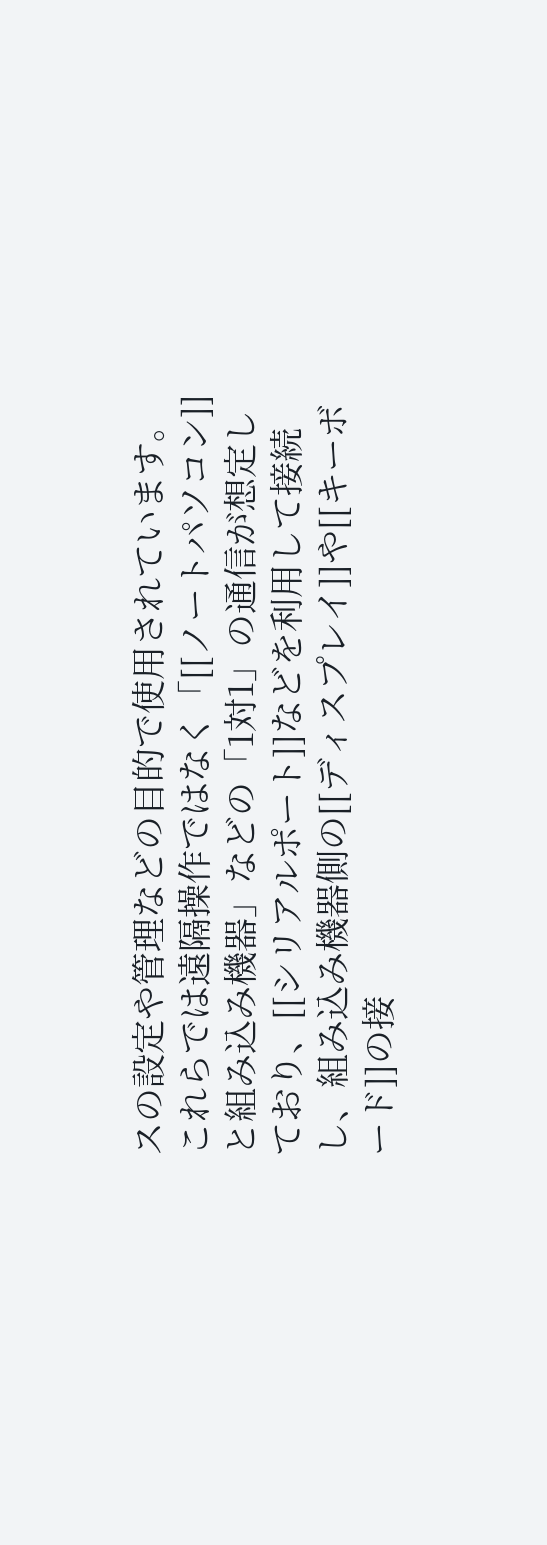スの設定や管理などの目的で使用されています。これらでは遠隔操作ではなく「[[ノートパソコン]]と組み込み機器」などの「1対1」の通信が想定しており、[[シリアルポート]]などを利用して接続し、組み込み機器側の[[ディスプレイ]]や[[キーボード]]の接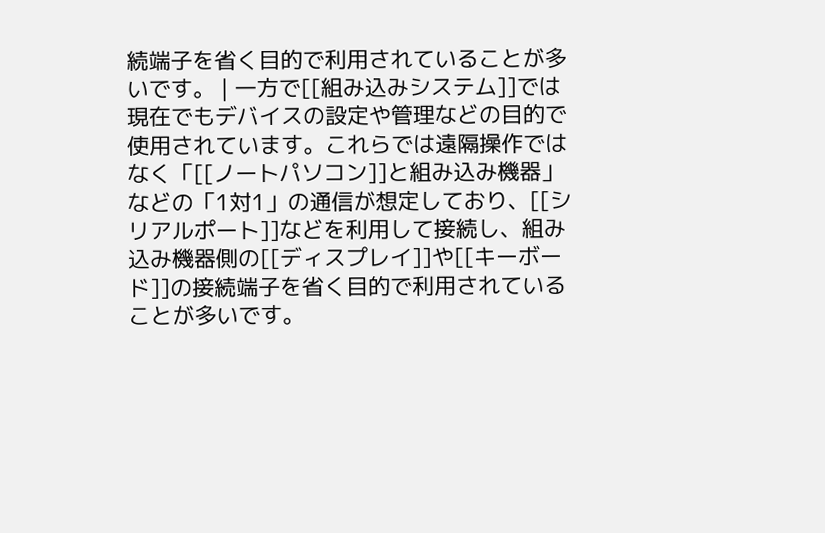続端子を省く目的で利用されていることが多いです。 | 一方で[[組み込みシステム]]では現在でもデバイスの設定や管理などの目的で使用されています。これらでは遠隔操作ではなく「[[ノートパソコン]]と組み込み機器」などの「1対1」の通信が想定しており、[[シリアルポート]]などを利用して接続し、組み込み機器側の[[ディスプレイ]]や[[キーボード]]の接続端子を省く目的で利用されていることが多いです。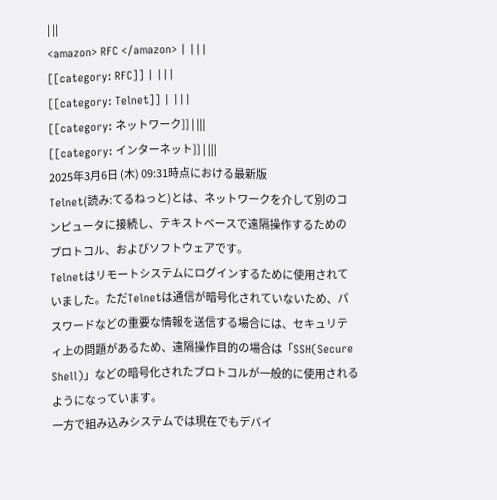| ||
<amazon> RFC </amazon> | |||
[[category: RFC]] | |||
[[category: Telnet]] | |||
[[category: ネットワーク]] | |||
[[category: インターネット]] | |||
2025年3月6日 (木) 09:31時点における最新版
Telnet(読み:てるねっと)とは、ネットワークを介して別のコンピュータに接続し、テキストベースで遠隔操作するためのプロトコル、およびソフトウェアです。
Telnetはリモートシステムにログインするために使用されていました。ただTelnetは通信が暗号化されていないため、パスワードなどの重要な情報を送信する場合には、セキュリティ上の問題があるため、遠隔操作目的の場合は「SSH(Secure Shell)」などの暗号化されたプロトコルが一般的に使用されるようになっています。
一方で組み込みシステムでは現在でもデバイ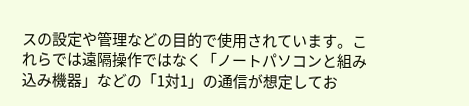スの設定や管理などの目的で使用されています。これらでは遠隔操作ではなく「ノートパソコンと組み込み機器」などの「1対1」の通信が想定してお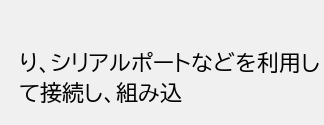り、シリアルポートなどを利用して接続し、組み込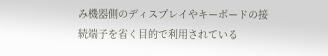み機器側のディスプレイやキーボードの接続端子を省く目的で利用されている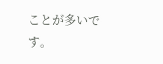ことが多いです。